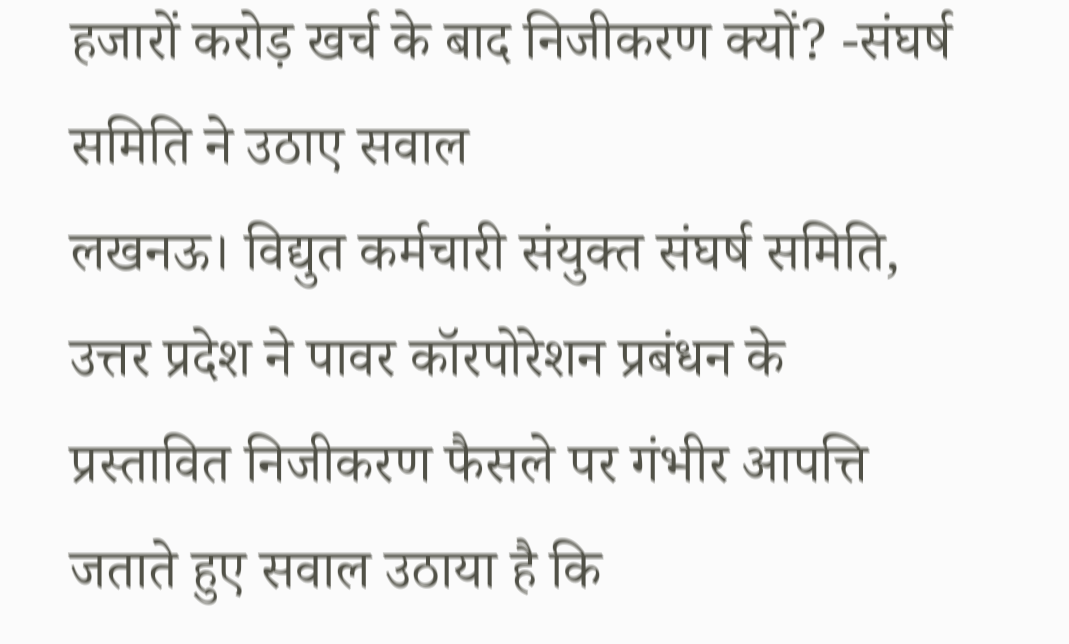हजारों करोड़ खर्च के बाद निजीकरण क्यों? -संघर्ष समिति ने उठाए सवाल
लखनऊ। विद्युत कर्मचारी संयुक्त संघर्ष समिति, उत्तर प्रदेश ने पावर कॉरपोरेशन प्रबंधन के प्रस्तावित निजीकरण फैसले पर गंभीर आपत्ति जताते हुए सवाल उठाया है कि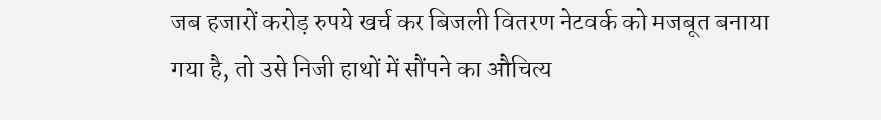जब हजारों करोड़ रुपये खर्च कर बिजली वितरण नेटवर्क को मजबूत बनाया गया है, तो उसे निजी हाथों में सौंपने का औचित्य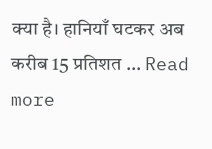क्या है। हानियाँ घटकर अब करीब 15 प्रतिशत … Read more